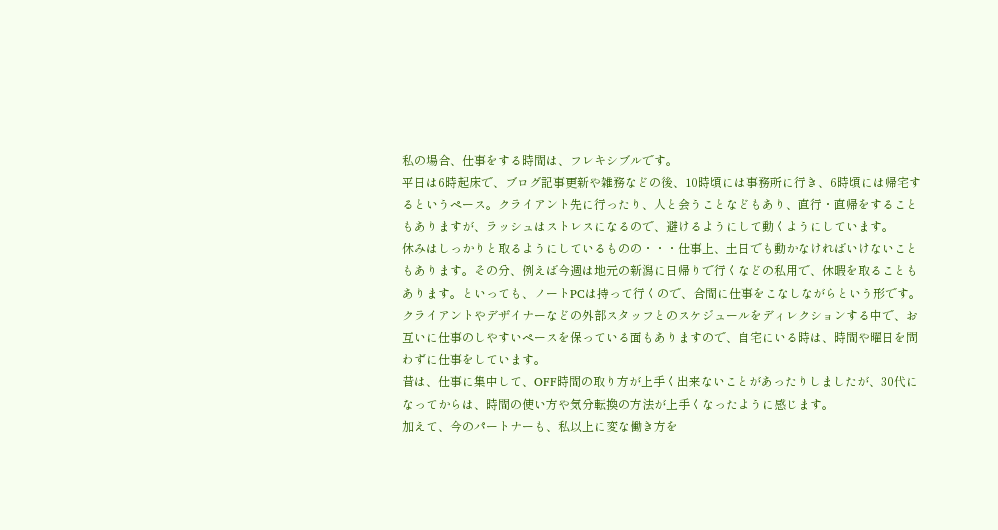私の場合、仕事をする時間は、フレキシブルです。
平日は6時起床で、ブログ記事更新や雑務などの後、10時頃には事務所に行き、6時頃には帰宅するというペース。クライアント先に行ったり、人と会うことなどもあり、直行・直帰をすることもありますが、ラッシュはストレスになるので、避けるようにして動くようにしています。
休みはしっかりと取るようにしているものの・・・仕事上、土日でも動かなければいけないこともあります。その分、例えば今週は地元の新潟に日帰りで行くなどの私用で、休暇を取ることもあります。といっても、ノートPCは持って行くので、合間に仕事をこなしながらという形です。
クライアントやデザイナーなどの外部スタッフとのスケジュールをディレクションする中で、お互いに仕事のしやすいペースを保っている面もありますので、自宅にいる時は、時間や曜日を問わずに仕事をしています。
昔は、仕事に集中して、OFF時間の取り方が上手く出来ないことがあったりしましたが、30代になってからは、時間の使い方や気分転換の方法が上手くなったように感じます。
加えて、今のパートナーも、私以上に変な働き方を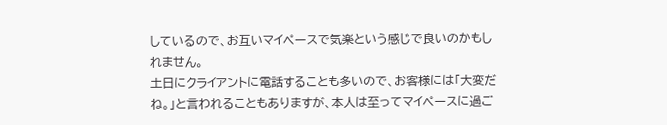しているので、お互いマイペースで気楽という感じで良いのかもしれません。
土日にクライアントに電話することも多いので、お客様には「大変だね。」と言われることもありますが、本人は至ってマイペースに過ご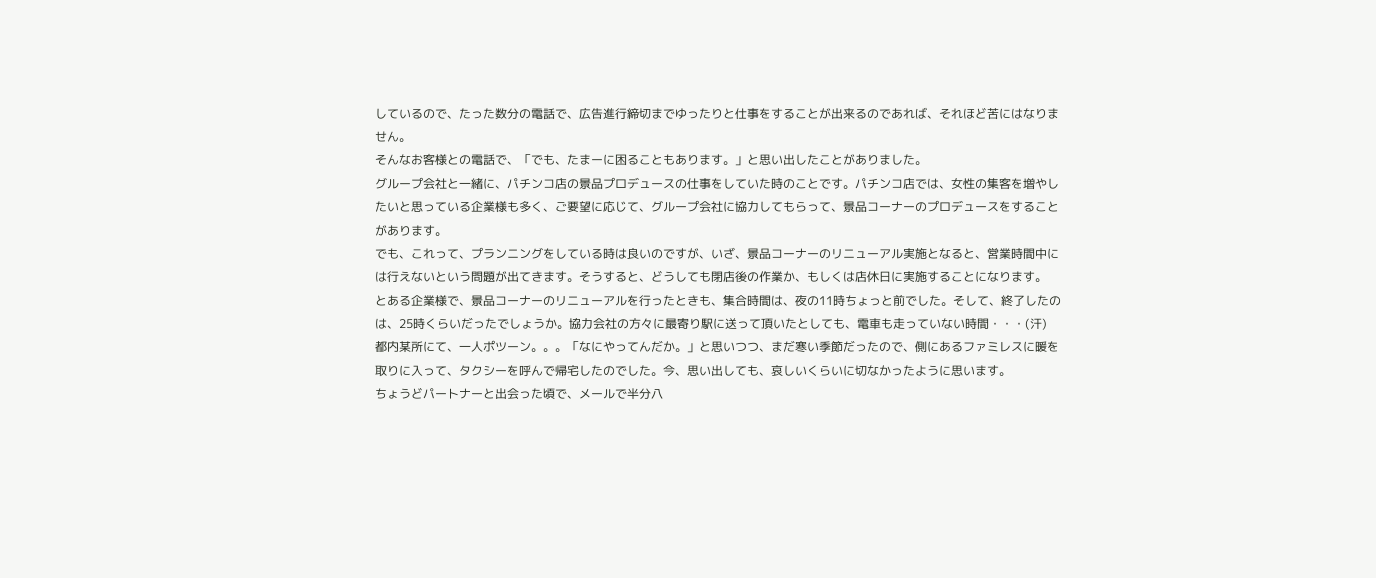しているので、たった数分の電話で、広告進行締切までゆったりと仕事をすることが出来るのであれば、それほど苦にはなりません。
そんなお客様との電話で、「でも、たまーに困ることもあります。」と思い出したことがありました。
グループ会社と一緒に、パチンコ店の景品プロデュースの仕事をしていた時のことです。パチンコ店では、女性の集客を増やしたいと思っている企業様も多く、ご要望に応じて、グループ会社に協力してもらって、景品コーナーのプロデュースをすることがあります。
でも、これって、プランニングをしている時は良いのですが、いざ、景品コーナーのリニューアル実施となると、営業時間中には行えないという問題が出てきます。そうすると、どうしても閉店後の作業か、もしくは店休日に実施することになります。
とある企業様で、景品コーナーのリニューアルを行ったときも、集合時間は、夜の11時ちょっと前でした。そして、終了したのは、25時くらいだったでしょうか。協力会社の方々に最寄り駅に送って頂いたとしても、電車も走っていない時間・・・(汗)
都内某所にて、一人ポツーン。。。「なにやってんだか。」と思いつつ、まだ寒い季節だったので、側にあるファミレスに暖を取りに入って、タクシーを呼んで帰宅したのでした。今、思い出しても、哀しいくらいに切なかったように思います。
ちょうどパートナーと出会った頃で、メールで半分八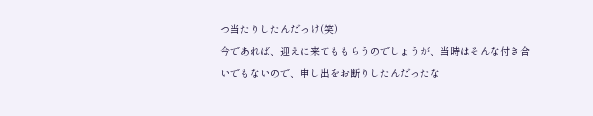つ当たりしたんだっけ(笑)
今であれば、迎えに来てももらうのでしょうが、当時はそんな付き合いでもないので、申し出をお断りしたんだったな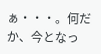ぁ・・・。何だか、今となっ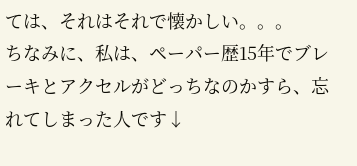ては、それはそれで懐かしい。。。
ちなみに、私は、ペーパー歴15年でブレーキとアクセルがどっちなのかすら、忘れてしまった人です↓